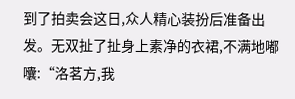到了拍卖会这日,众人精心装扮后准备出发。无双扯了扯身上素净的衣裙,不满地嘟囔:“洛茗方,我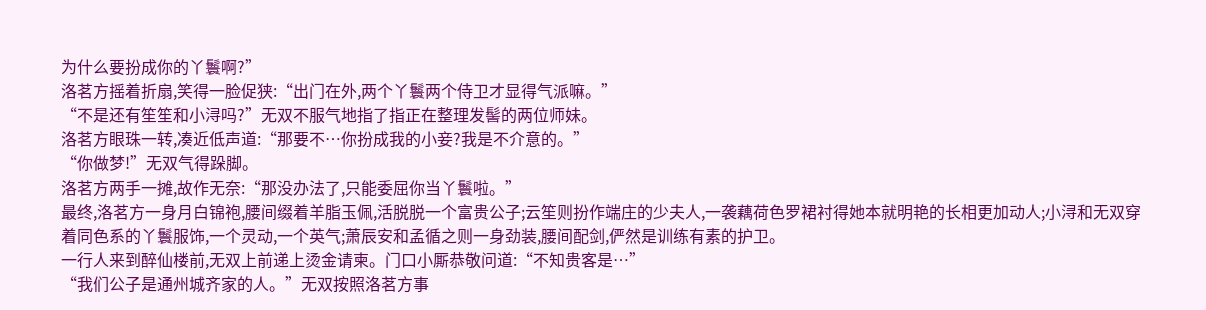为什么要扮成你的丫鬟啊?”
洛茗方摇着折扇,笑得一脸促狭:“出门在外,两个丫鬟两个侍卫才显得气派嘛。”
“不是还有笙笙和小浔吗?”无双不服气地指了指正在整理发髻的两位师妹。
洛茗方眼珠一转,凑近低声道:“那要不…你扮成我的小妾?我是不介意的。”
“你做梦!”无双气得跺脚。
洛茗方两手一摊,故作无奈:“那没办法了,只能委屈你当丫鬟啦。”
最终,洛茗方一身月白锦袍,腰间缀着羊脂玉佩,活脱脱一个富贵公子;云笙则扮作端庄的少夫人,一袭藕荷色罗裙衬得她本就明艳的长相更加动人;小浔和无双穿着同色系的丫鬟服饰,一个灵动,一个英气;萧辰安和孟循之则一身劲装,腰间配剑,俨然是训练有素的护卫。
一行人来到醉仙楼前,无双上前递上烫金请柬。门口小厮恭敬问道:“不知贵客是…”
“我们公子是通州城齐家的人。”无双按照洛茗方事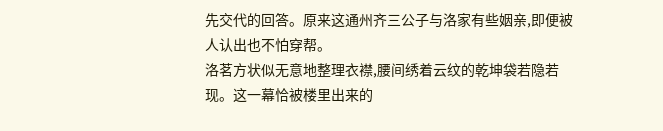先交代的回答。原来这通州齐三公子与洛家有些姻亲,即便被人认出也不怕穿帮。
洛茗方状似无意地整理衣襟,腰间绣着云纹的乾坤袋若隐若现。这一幕恰被楼里出来的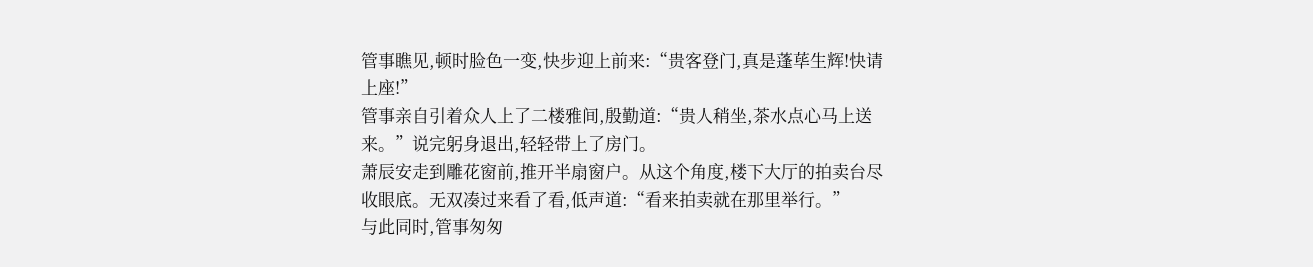管事瞧见,顿时脸色一变,快步迎上前来:“贵客登门,真是蓬荜生辉!快请上座!”
管事亲自引着众人上了二楼雅间,殷勤道:“贵人稍坐,茶水点心马上送来。”说完躬身退出,轻轻带上了房门。
萧辰安走到雕花窗前,推开半扇窗户。从这个角度,楼下大厅的拍卖台尽收眼底。无双凑过来看了看,低声道:“看来拍卖就在那里举行。”
与此同时,管事匆匆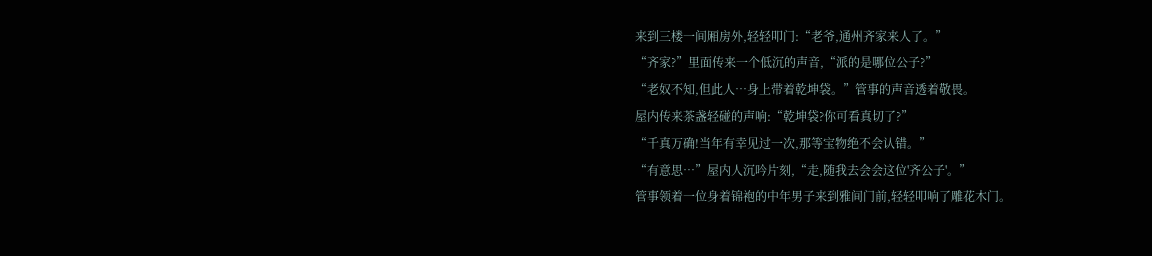来到三楼一间厢房外,轻轻叩门:“老爷,通州齐家来人了。”
“齐家?”里面传来一个低沉的声音,“派的是哪位公子?”
“老奴不知,但此人…身上带着乾坤袋。”管事的声音透着敬畏。
屋内传来茶盏轻碰的声响:“乾坤袋?你可看真切了?”
“千真万确!当年有幸见过一次,那等宝物绝不会认错。”
“有意思…”屋内人沉吟片刻,“走,随我去会会这位'齐公子'。”
管事领着一位身着锦袍的中年男子来到雅间门前,轻轻叩响了雕花木门。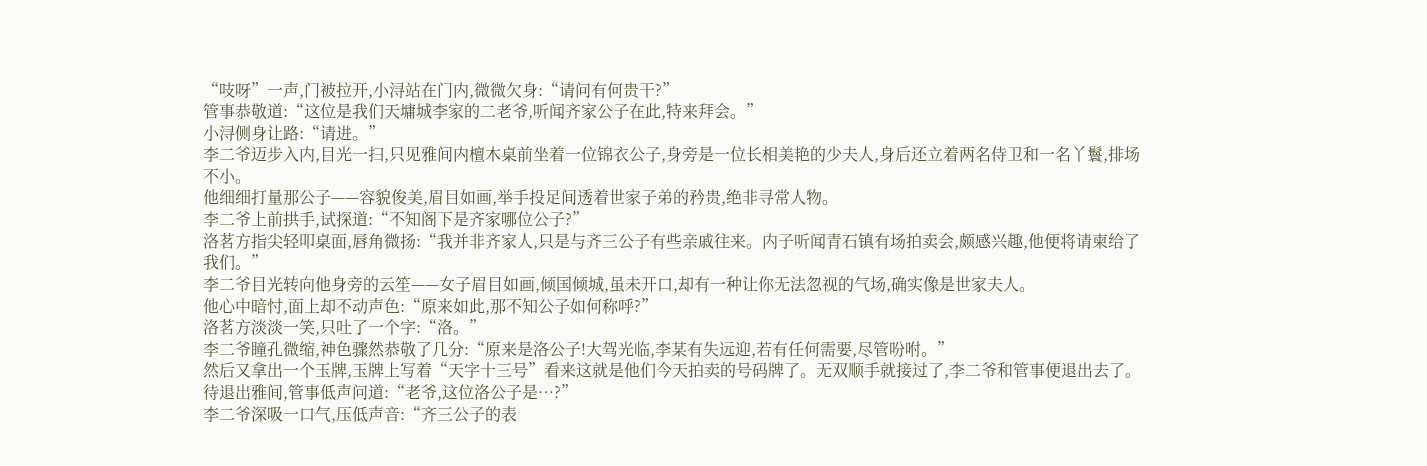“吱呀”一声,门被拉开,小浔站在门内,微微欠身:“请问有何贵干?”
管事恭敬道:“这位是我们天墉城李家的二老爷,听闻齐家公子在此,特来拜会。”
小浔侧身让路:“请进。”
李二爷迈步入内,目光一扫,只见雅间内檀木桌前坐着一位锦衣公子,身旁是一位长相美艳的少夫人,身后还立着两名侍卫和一名丫鬟,排场不小。
他细细打量那公子——容貌俊美,眉目如画,举手投足间透着世家子弟的矜贵,绝非寻常人物。
李二爷上前拱手,试探道:“不知阁下是齐家哪位公子?”
洛茗方指尖轻叩桌面,唇角微扬:“我并非齐家人,只是与齐三公子有些亲戚往来。内子听闻青石镇有场拍卖会,颇感兴趣,他便将请柬给了我们。”
李二爷目光转向他身旁的云笙——女子眉目如画,倾国倾城,虽未开口,却有一种让你无法忽视的气场,确实像是世家夫人。
他心中暗忖,面上却不动声色:“原来如此,那不知公子如何称呼?”
洛茗方淡淡一笑,只吐了一个字:“洛。”
李二爷瞳孔微缩,神色骤然恭敬了几分:“原来是洛公子!大驾光临,李某有失远迎,若有任何需要,尽管吩咐。”
然后又拿出一个玉牌,玉牌上写着“天字十三号”看来这就是他们今天拍卖的号码牌了。无双顺手就接过了,李二爷和管事便退出去了。
待退出雅间,管事低声问道:“老爷,这位洛公子是…?”
李二爷深吸一口气,压低声音:“齐三公子的表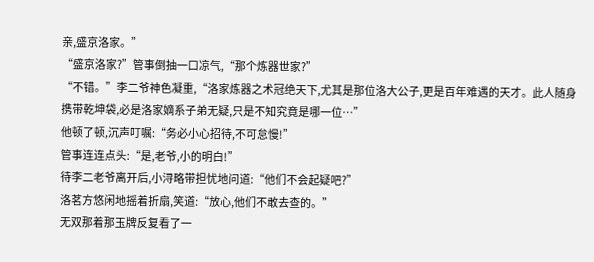亲,盛京洛家。”
“盛京洛家?”管事倒抽一口凉气,“那个炼器世家?”
“不错。”李二爷神色凝重,“洛家炼器之术冠绝天下,尤其是那位洛大公子,更是百年难遇的天才。此人随身携带乾坤袋,必是洛家嫡系子弟无疑,只是不知究竟是哪一位…”
他顿了顿,沉声叮嘱:“务必小心招待,不可怠慢!”
管事连连点头:“是,老爷,小的明白!”
待李二老爷离开后,小浔略带担忧地问道:“他们不会起疑吧?”
洛茗方悠闲地摇着折扇,笑道:“放心,他们不敢去查的。”
无双那着那玉牌反复看了一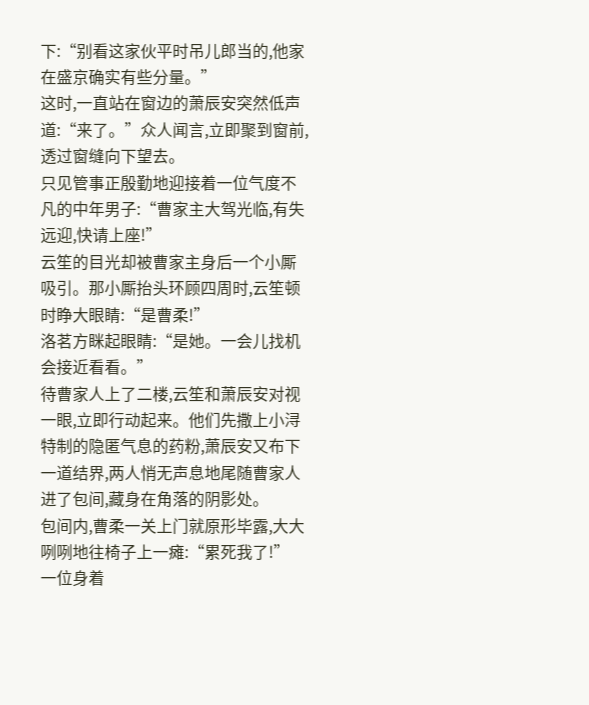下:“别看这家伙平时吊儿郎当的,他家在盛京确实有些分量。”
这时,一直站在窗边的萧辰安突然低声道:“来了。”众人闻言,立即聚到窗前,透过窗缝向下望去。
只见管事正殷勤地迎接着一位气度不凡的中年男子:“曹家主大驾光临,有失远迎,快请上座!”
云笙的目光却被曹家主身后一个小厮吸引。那小厮抬头环顾四周时,云笙顿时睁大眼睛:“是曹柔!”
洛茗方眯起眼睛:“是她。一会儿找机会接近看看。”
待曹家人上了二楼,云笙和萧辰安对视一眼,立即行动起来。他们先撒上小浔特制的隐匿气息的药粉,萧辰安又布下一道结界,两人悄无声息地尾随曹家人进了包间,藏身在角落的阴影处。
包间内,曹柔一关上门就原形毕露,大大咧咧地往椅子上一瘫:“累死我了!”
一位身着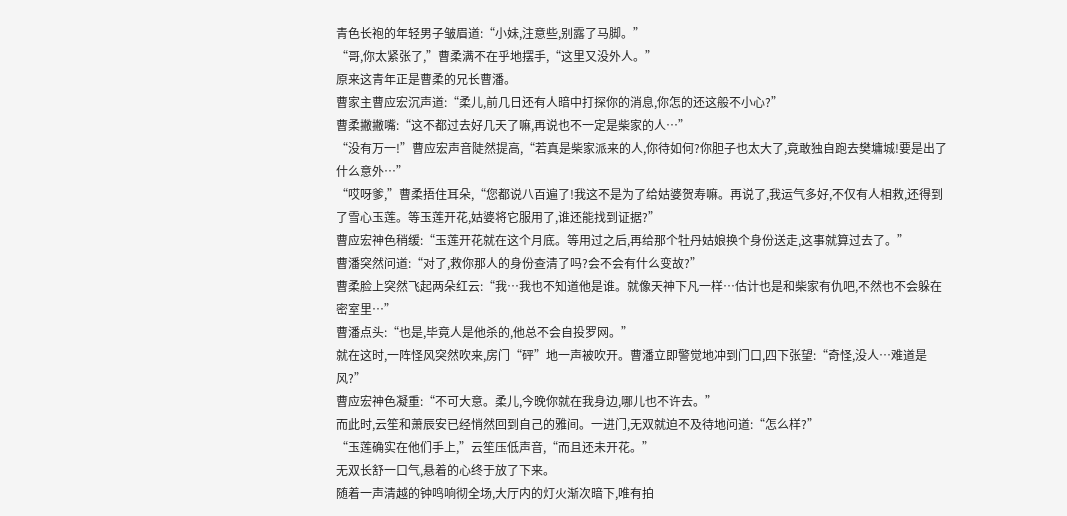青色长袍的年轻男子皱眉道:“小妹,注意些,别露了马脚。”
“哥,你太紧张了,”曹柔满不在乎地摆手,“这里又没外人。”
原来这青年正是曹柔的兄长曹潘。
曹家主曹应宏沉声道:“柔儿,前几日还有人暗中打探你的消息,你怎的还这般不小心?”
曹柔撇撇嘴:“这不都过去好几天了嘛,再说也不一定是柴家的人…”
“没有万一!”曹应宏声音陡然提高,“若真是柴家派来的人,你待如何?你胆子也太大了,竟敢独自跑去樊墉城!要是出了什么意外…”
“哎呀爹,”曹柔捂住耳朵,“您都说八百遍了!我这不是为了给姑婆贺寿嘛。再说了,我运气多好,不仅有人相救,还得到了雪心玉莲。等玉莲开花,姑婆将它服用了,谁还能找到证据?”
曹应宏神色稍缓:“玉莲开花就在这个月底。等用过之后,再给那个牡丹姑娘换个身份送走,这事就算过去了。”
曹潘突然问道:“对了,救你那人的身份查清了吗?会不会有什么变故?”
曹柔脸上突然飞起两朵红云:“我…我也不知道他是谁。就像天神下凡一样…估计也是和柴家有仇吧,不然也不会躲在密室里…”
曹潘点头:“也是,毕竟人是他杀的,他总不会自投罗网。”
就在这时,一阵怪风突然吹来,房门“砰”地一声被吹开。曹潘立即警觉地冲到门口,四下张望:“奇怪,没人…难道是风?”
曹应宏神色凝重:“不可大意。柔儿,今晚你就在我身边,哪儿也不许去。”
而此时,云笙和萧辰安已经悄然回到自己的雅间。一进门,无双就迫不及待地问道:“怎么样?”
“玉莲确实在他们手上,”云笙压低声音,“而且还未开花。”
无双长舒一口气,悬着的心终于放了下来。
随着一声清越的钟鸣响彻全场,大厅内的灯火渐次暗下,唯有拍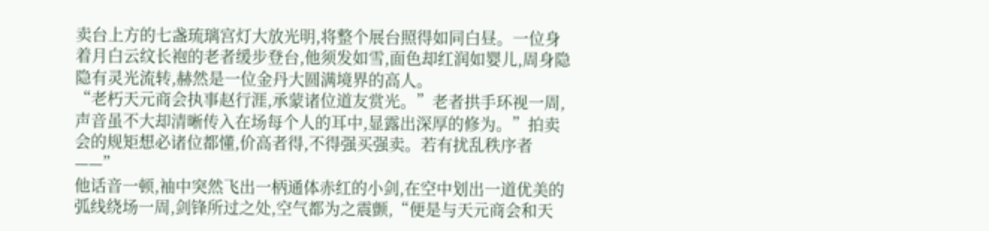卖台上方的七盏琉璃宫灯大放光明,将整个展台照得如同白昼。一位身着月白云纹长袍的老者缓步登台,他须发如雪,面色却红润如婴儿,周身隐隐有灵光流转,赫然是一位金丹大圆满境界的高人。
“老朽天元商会执事赵行涯,承蒙诸位道友赏光。”老者拱手环视一周,声音虽不大却清晰传入在场每个人的耳中,显露出深厚的修为。”拍卖会的规矩想必诸位都懂,价高者得,不得强买强卖。若有扰乱秩序者——”
他话音一顿,袖中突然飞出一柄通体赤红的小剑,在空中划出一道优美的弧线绕场一周,剑锋所过之处,空气都为之震颤,“便是与天元商会和天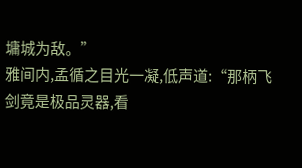墉城为敌。”
雅间内,孟循之目光一凝,低声道:“那柄飞剑竟是极品灵器,看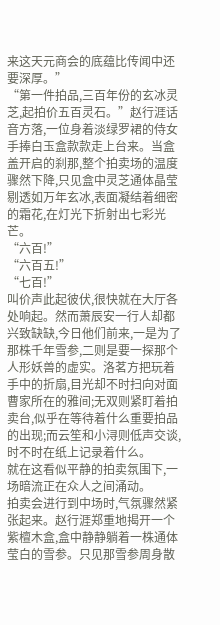来这天元商会的底蕴比传闻中还要深厚。”
“第一件拍品,三百年份的玄冰灵芝,起拍价五百灵石。”赵行涯话音方落,一位身着淡绿罗裙的侍女手捧白玉盒款款走上台来。当盒盖开启的刹那,整个拍卖场的温度骤然下降,只见盒中灵芝通体晶莹剔透如万年玄冰,表面凝结着细密的霜花,在灯光下折射出七彩光芒。
“六百!”
“六百五!”
“七百!”
叫价声此起彼伏,很快就在大厅各处响起。然而萧辰安一行人却都兴致缺缺,今日他们前来,一是为了那株千年雪参,二则是要一探那个人形妖兽的虚实。洛茗方把玩着手中的折扇,目光却不时扫向对面曹家所在的雅间;无双则紧盯着拍卖台,似乎在等待着什么重要拍品的出现;而云笙和小浔则低声交谈,时不时在纸上记录着什么。
就在这看似平静的拍卖氛围下,一场暗流正在众人之间涌动。
拍卖会进行到中场时,气氛骤然紧张起来。赵行涯郑重地揭开一个紫檀木盒,盒中静静躺着一株通体莹白的雪参。只见那雪参周身散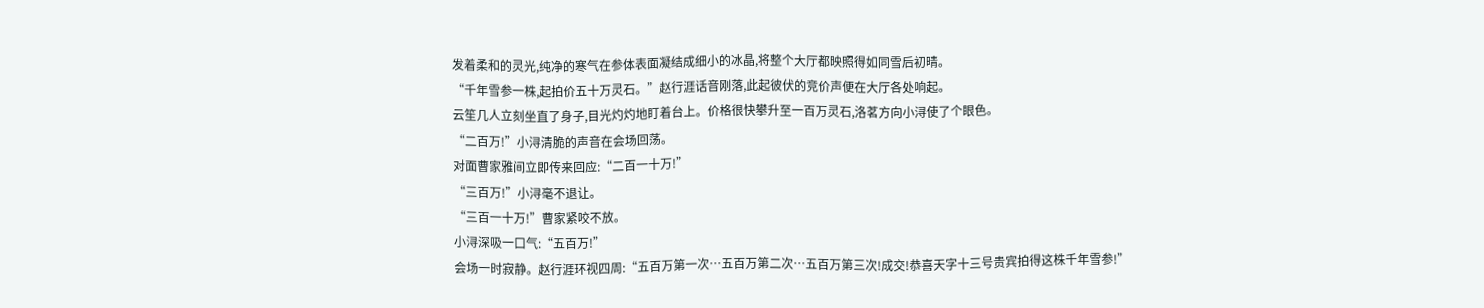发着柔和的灵光,纯净的寒气在参体表面凝结成细小的冰晶,将整个大厅都映照得如同雪后初晴。
“千年雪参一株,起拍价五十万灵石。”赵行涯话音刚落,此起彼伏的竞价声便在大厅各处响起。
云笙几人立刻坐直了身子,目光灼灼地盯着台上。价格很快攀升至一百万灵石,洛茗方向小浔使了个眼色。
“二百万!”小浔清脆的声音在会场回荡。
对面曹家雅间立即传来回应:“二百一十万!”
“三百万!”小浔毫不退让。
“三百一十万!”曹家紧咬不放。
小浔深吸一口气:“五百万!”
会场一时寂静。赵行涯环视四周:“五百万第一次…五百万第二次…五百万第三次!成交!恭喜天字十三号贵宾拍得这株千年雪参!”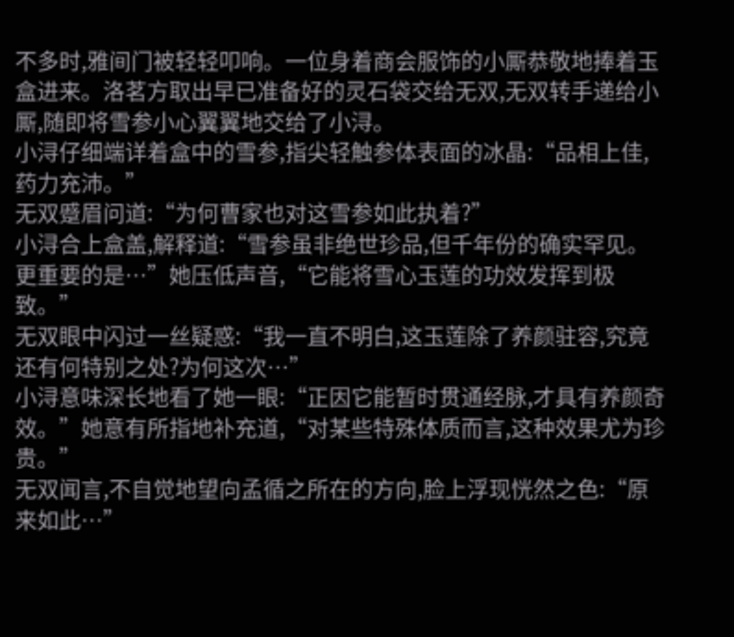不多时,雅间门被轻轻叩响。一位身着商会服饰的小厮恭敬地捧着玉盒进来。洛茗方取出早已准备好的灵石袋交给无双,无双转手递给小厮,随即将雪参小心翼翼地交给了小浔。
小浔仔细端详着盒中的雪参,指尖轻触参体表面的冰晶:“品相上佳,药力充沛。”
无双蹙眉问道:“为何曹家也对这雪参如此执着?”
小浔合上盒盖,解释道:“雪参虽非绝世珍品,但千年份的确实罕见。更重要的是…”她压低声音,“它能将雪心玉莲的功效发挥到极致。”
无双眼中闪过一丝疑惑:“我一直不明白,这玉莲除了养颜驻容,究竟还有何特别之处?为何这次…”
小浔意味深长地看了她一眼:“正因它能暂时贯通经脉,才具有养颜奇效。”她意有所指地补充道,“对某些特殊体质而言,这种效果尤为珍贵。”
无双闻言,不自觉地望向孟循之所在的方向,脸上浮现恍然之色:“原来如此…”